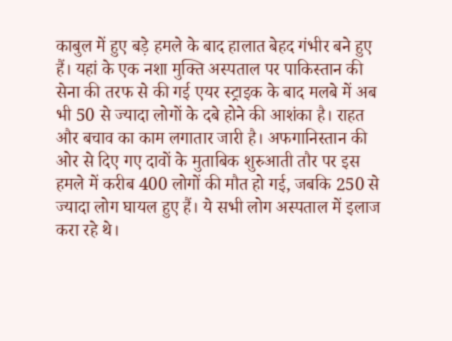काबुल में हुए बड़े हमले के बाद हालात बेहद गंभीर बने हुए हैं। यहां के एक नशा मुक्ति अस्पताल पर पाकिस्तान की सेना की तरफ से की गई एयर स्ट्राइक के बाद मलबे में अब भी 50 से ज्यादा लोगों के दबे होने की आशंका है। राहत और बचाव का काम लगातार जारी है। अफगानिस्तान की ओर से दिए गए दावों के मुताबिक शुरुआती तौर पर इस हमले में करीब 400 लोगों की मौत हो गई, जबकि 250 से ज्यादा लोग घायल हुए हैं। ये सभी लोग अस्पताल में इलाज करा रहे थे।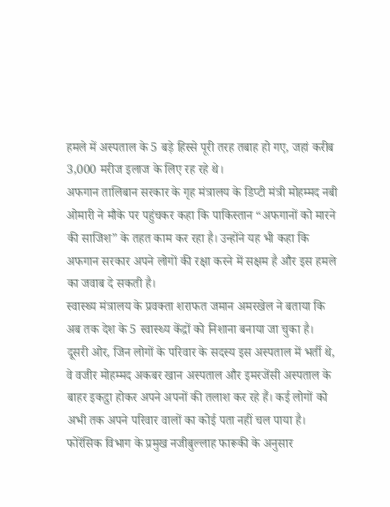हमले में अस्पताल के 5 बड़े हिस्से पूरी तरह तबाह हो गए, जहां करीब 3,000 मरीज इलाज के लिए रह रहे थे।
अफगान तालिबान सरकार के गृह मंत्रालय के डिप्टी मंत्री मोहम्मद नबी ओमारी ने मौके पर पहुंचकर कहा कि पाकिस्तान “अफगानों को मारने की साजिश” के तहत काम कर रहा है। उन्होंने यह भी कहा कि अफगान सरकार अपने लोगों की रक्षा करने में सक्षम है और इस हमले का जवाब दे सकती है।
स्वास्थ्य मंत्रालय के प्रवक्ता शराफत जमान अमरखेल ने बताया कि अब तक देश के 5 स्वास्थ्य केंद्रों को निशाना बनाया जा चुका है।
दूसरी ओर, जिन लोगों के परिवार के सदस्य इस अस्पताल में भर्ती थे, वे वजीर मोहम्मद अकबर खान अस्पताल और इमरजेंसी अस्पताल के बाहर इकट्ठा होकर अपने अपनों की तलाश कर रहे हैं। कई लोगों को अभी तक अपने परिवार वालों का कोई पता नहीं चल पाया है।
फोरेंसिक विभाग के प्रमुख नजीबुल्लाह फारूकी के अनुसार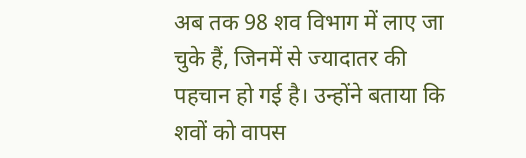अब तक 98 शव विभाग में लाए जा चुके हैं, जिनमें से ज्यादातर की पहचान हो गई है। उन्होंने बताया कि शवों को वापस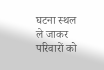घटना स्थल ले जाकर परिवारों को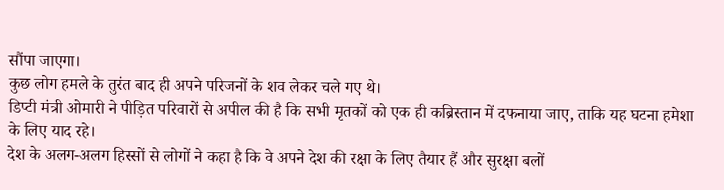सौंपा जाएगा।
कुछ लोग हमले के तुरंत बाद ही अपने परिजनों के शव लेकर चले गए थे।
डिप्टी मंत्री ओमारी ने पीड़ित परिवारों से अपील की है कि सभी मृतकों को एक ही कब्रिस्तान में दफनाया जाए, ताकि यह घटना हमेशा के लिए याद रहे।
देश के अलग-अलग हिस्सों से लोगों ने कहा है कि वे अपने देश की रक्षा के लिए तैयार हैं और सुरक्षा बलों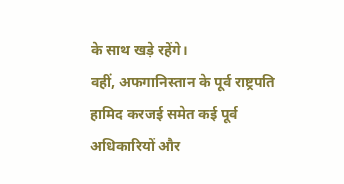के साथ खड़े रहेंगे।
वहीं, अफगानिस्तान के पूर्व राष्ट्रपति हामिद करजई समेत कई पूर्व अधिकारियों और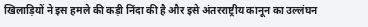खिलाड़ियों ने इस हमले की कड़ी निंदा की है और इसे अंतरराष्ट्रीय कानून का उल्लंघन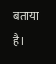बताया है।